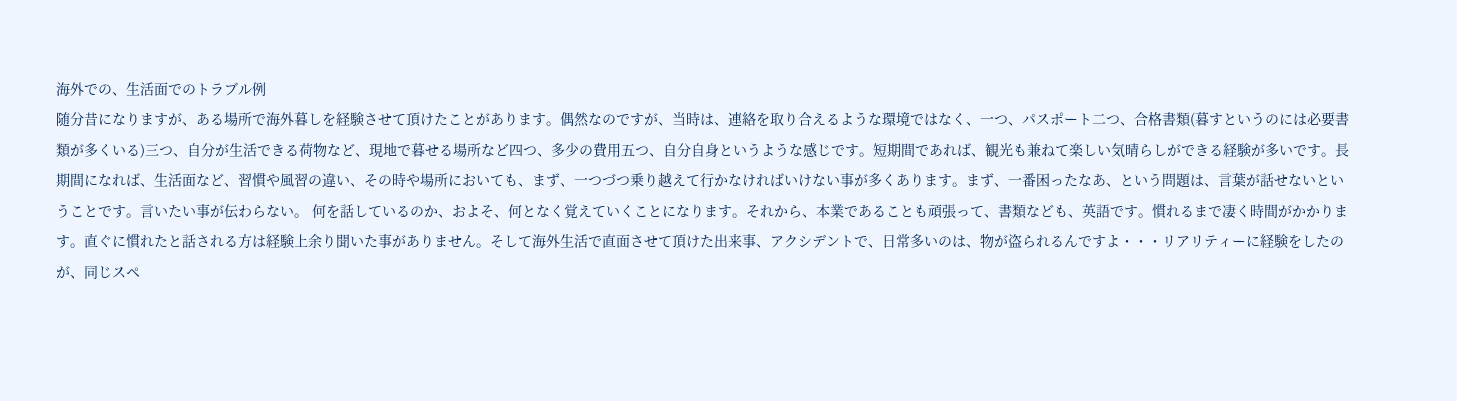海外での、生活面でのトラブル例
随分昔になりますが、ある場所で海外暮しを経験させて頂けたことがあります。偶然なのですが、当時は、連絡を取り合えるような環境ではなく、一つ、パスポート二つ、合格書類(暮すというのには必要書類が多くいる)三つ、自分が生活できる荷物など、現地で暮せる場所など四つ、多少の費用五つ、自分自身というような感じです。短期間であれば、観光も兼ねて楽しい気晴らしができる経験が多いです。長期間になれば、生活面など、習慣や風習の違い、その時や場所においても、まず、一つづつ乗り越えて行かなければいけない事が多くあります。まず、一番困ったなあ、という問題は、言葉が話せないということです。言いたい事が伝わらない。 何を話しているのか、およそ、何となく覚えていくことになります。それから、本業であることも頑張って、書類なども、英語です。慣れるまで凄く時間がかかります。直ぐに慣れたと話される方は経験上余り聞いた事がありません。そして海外生活で直面させて頂けた出来事、アクシデントで、日常多いのは、物が盗られるんですよ・・・リアリティーに経験をしたのが、同じスペ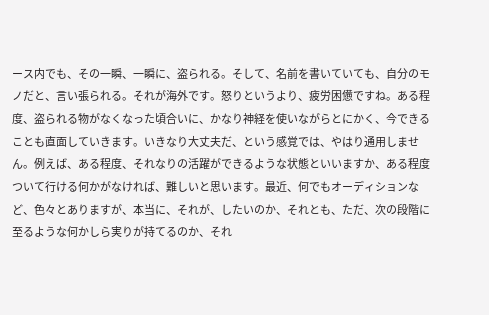ース内でも、その一瞬、一瞬に、盗られる。そして、名前を書いていても、自分のモノだと、言い張られる。それが海外です。怒りというより、疲労困憊ですね。ある程度、盗られる物がなくなった頃合いに、かなり神経を使いながらとにかく、今できることも直面していきます。いきなり大丈夫だ、という感覚では、やはり通用しません。例えば、ある程度、それなりの活躍ができるような状態といいますか、ある程度ついて行ける何かがなければ、難しいと思います。最近、何でもオーディションなど、色々とありますが、本当に、それが、したいのか、それとも、ただ、次の段階に至るような何かしら実りが持てるのか、それ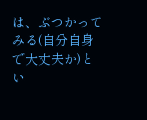は、ぶつかってみる(自分自身で大丈夫か)とい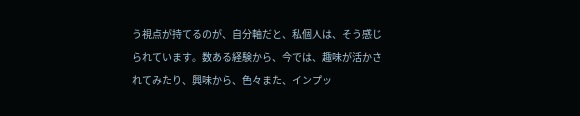う視点が持てるのが、自分軸だと、私個人は、そう感じられています。数ある経験から、今では、趣味が活かされてみたり、興味から、色々また、インプッ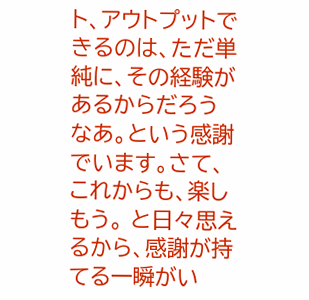ト、アウトプットできるのは、ただ単純に、その経験があるからだろうなあ。という感謝でいます。さて、これからも、楽しもう。 と日々思えるから、感謝が持てる一瞬がい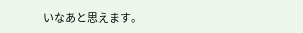いなあと思えます。